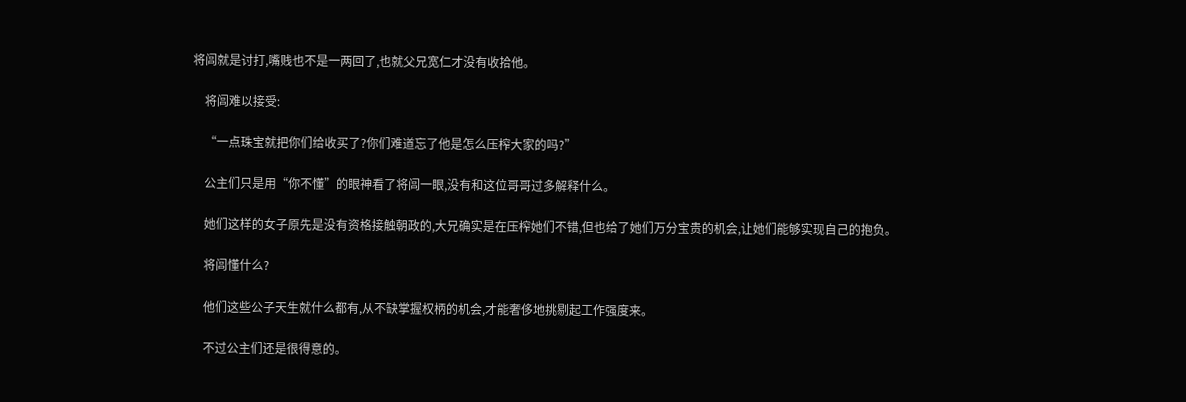将闾就是讨打,嘴贱也不是一两回了,也就父兄宽仁才没有收拾他。

    将闾难以接受:

    “一点珠宝就把你们给收买了?你们难道忘了他是怎么压榨大家的吗?”

    公主们只是用“你不懂”的眼神看了将闾一眼,没有和这位哥哥过多解释什么。

    她们这样的女子原先是没有资格接触朝政的,大兄确实是在压榨她们不错,但也给了她们万分宝贵的机会,让她们能够实现自己的抱负。

    将闾懂什么?

    他们这些公子天生就什么都有,从不缺掌握权柄的机会,才能奢侈地挑剔起工作强度来。

    不过公主们还是很得意的。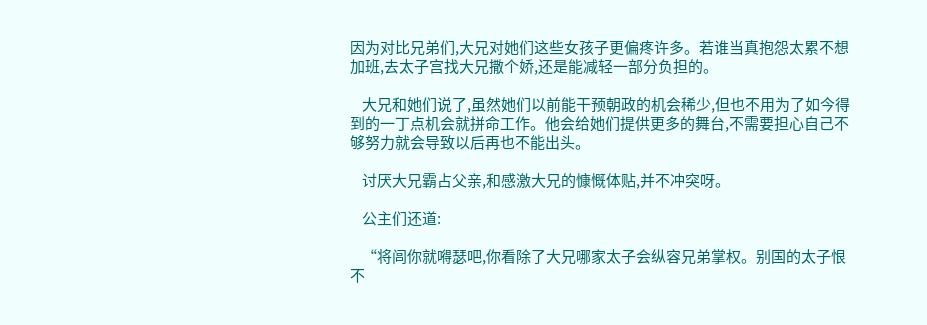因为对比兄弟们,大兄对她们这些女孩子更偏疼许多。若谁当真抱怨太累不想加班,去太子宫找大兄撒个娇,还是能减轻一部分负担的。

    大兄和她们说了,虽然她们以前能干预朝政的机会稀少,但也不用为了如今得到的一丁点机会就拼命工作。他会给她们提供更多的舞台,不需要担心自己不够努力就会导致以后再也不能出头。

    讨厌大兄霸占父亲,和感激大兄的慷慨体贴,并不冲突呀。

    公主们还道:

    “将闾你就嘚瑟吧,你看除了大兄哪家太子会纵容兄弟掌权。别国的太子恨不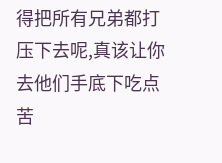得把所有兄弟都打压下去呢,真该让你去他们手底下吃点苦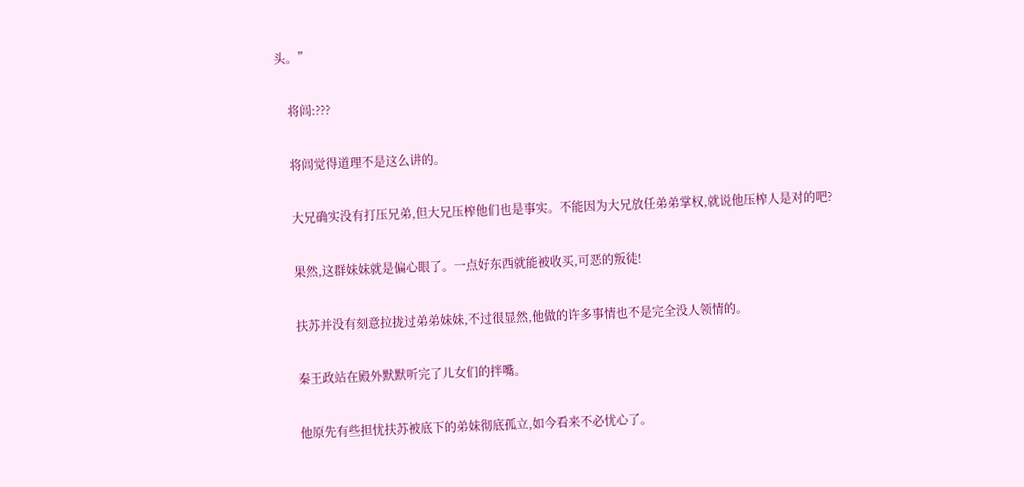头。”

    将闾:???

    将闾觉得道理不是这么讲的。

    大兄确实没有打压兄弟,但大兄压榨他们也是事实。不能因为大兄放任弟弟掌权,就说他压榨人是对的吧?

    果然,这群妹妹就是偏心眼了。一点好东西就能被收买,可恶的叛徒!

    扶苏并没有刻意拉拢过弟弟妹妹,不过很显然,他做的许多事情也不是完全没人领情的。

    秦王政站在殿外默默听完了儿女们的拌嘴。

    他原先有些担忧扶苏被底下的弟妹彻底孤立,如今看来不必忧心了。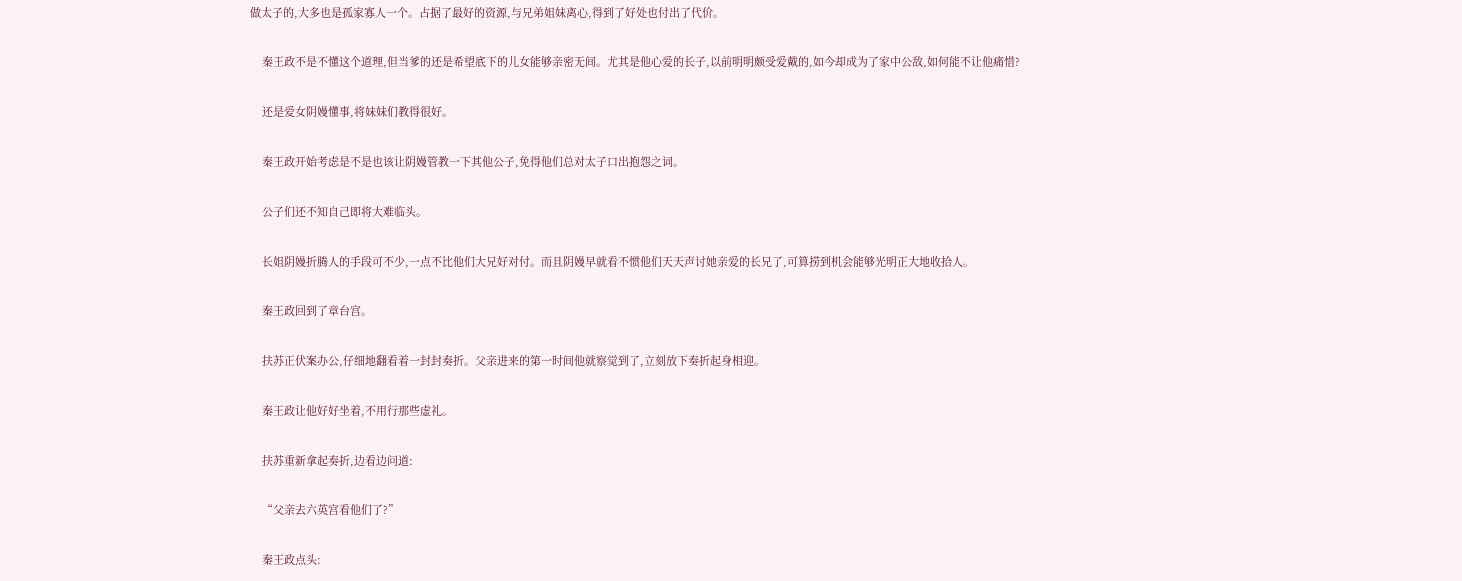做太子的,大多也是孤家寡人一个。占据了最好的资源,与兄弟姐妹离心,得到了好处也付出了代价。

    秦王政不是不懂这个道理,但当爹的还是希望底下的儿女能够亲密无间。尤其是他心爱的长子,以前明明颇受爱戴的,如今却成为了家中公敌,如何能不让他痛惜?

    还是爱女阴嫚懂事,将妹妹们教得很好。

    秦王政开始考虑是不是也该让阴嫚管教一下其他公子,免得他们总对太子口出抱怨之词。

    公子们还不知自己即将大难临头。

    长姐阴嫚折腾人的手段可不少,一点不比他们大兄好对付。而且阴嫚早就看不惯他们天天声讨她亲爱的长兄了,可算捞到机会能够光明正大地收拾人。

    秦王政回到了章台宫。

    扶苏正伏案办公,仔细地翻看着一封封奏折。父亲进来的第一时间他就察觉到了,立刻放下奏折起身相迎。

    秦王政让他好好坐着,不用行那些虚礼。

    扶苏重新拿起奏折,边看边问道:

    “父亲去六英宫看他们了?”

    秦王政点头: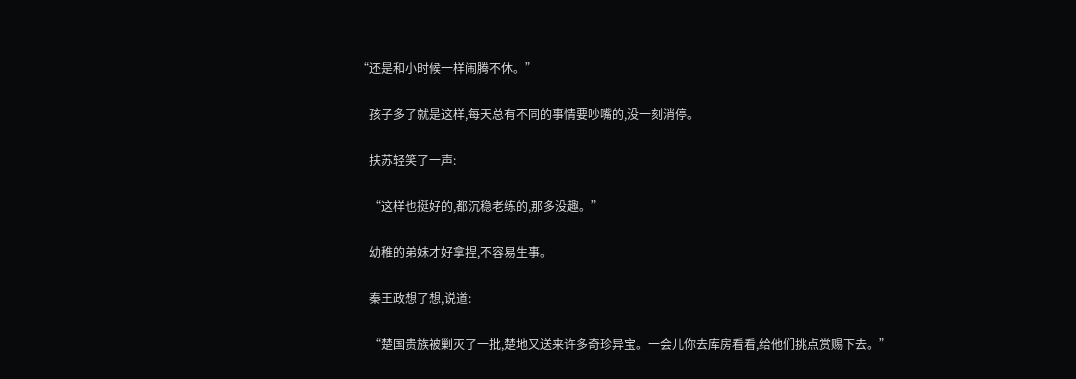“还是和小时候一样闹腾不休。”

    孩子多了就是这样,每天总有不同的事情要吵嘴的,没一刻消停。

    扶苏轻笑了一声:

    “这样也挺好的,都沉稳老练的,那多没趣。”

    幼稚的弟妹才好拿捏,不容易生事。

    秦王政想了想,说道:

    “楚国贵族被剿灭了一批,楚地又送来许多奇珍异宝。一会儿你去库房看看,给他们挑点赏赐下去。”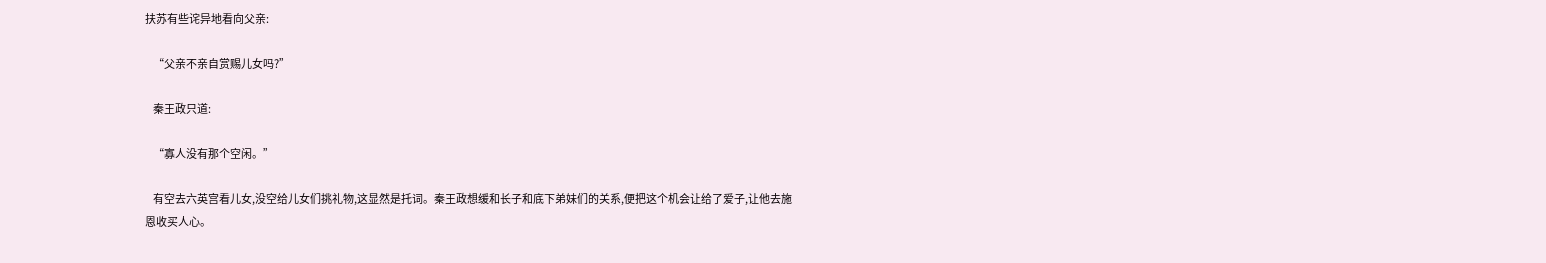扶苏有些诧异地看向父亲:

    “父亲不亲自赏赐儿女吗?”

    秦王政只道:

    “寡人没有那个空闲。”

    有空去六英宫看儿女,没空给儿女们挑礼物,这显然是托词。秦王政想缓和长子和底下弟妹们的关系,便把这个机会让给了爱子,让他去施恩收买人心。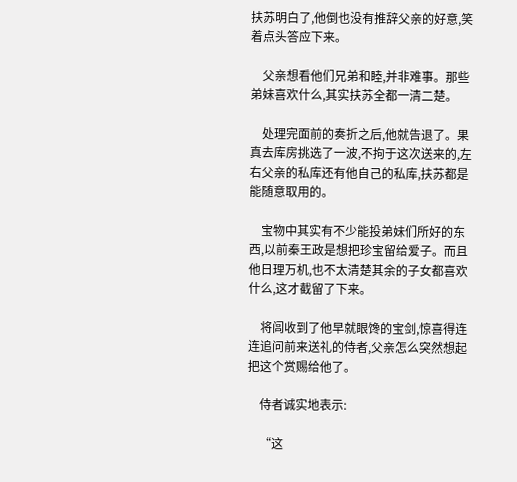扶苏明白了,他倒也没有推辞父亲的好意,笑着点头答应下来。

    父亲想看他们兄弟和睦,并非难事。那些弟妹喜欢什么,其实扶苏全都一清二楚。

    处理完面前的奏折之后,他就告退了。果真去库房挑选了一波,不拘于这次送来的,左右父亲的私库还有他自己的私库,扶苏都是能随意取用的。

    宝物中其实有不少能投弟妹们所好的东西,以前秦王政是想把珍宝留给爱子。而且他日理万机,也不太清楚其余的子女都喜欢什么,这才截留了下来。

    将闾收到了他早就眼馋的宝剑,惊喜得连连追问前来送礼的侍者,父亲怎么突然想起把这个赏赐给他了。

    侍者诚实地表示:

    “这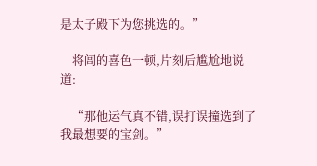是太子殿下为您挑选的。”

    将闾的喜色一顿,片刻后尴尬地说道:

    “那他运气真不错,误打误撞选到了我最想要的宝剑。”